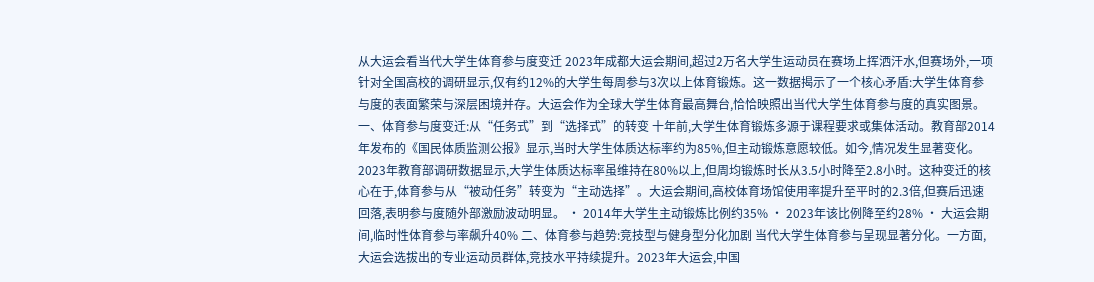从大运会看当代大学生体育参与度变迁 2023年成都大运会期间,超过2万名大学生运动员在赛场上挥洒汗水,但赛场外,一项针对全国高校的调研显示,仅有约12%的大学生每周参与3次以上体育锻炼。这一数据揭示了一个核心矛盾:大学生体育参与度的表面繁荣与深层困境并存。大运会作为全球大学生体育最高舞台,恰恰映照出当代大学生体育参与度的真实图景。 一、体育参与度变迁:从“任务式”到“选择式”的转变 十年前,大学生体育锻炼多源于课程要求或集体活动。教育部2014年发布的《国民体质监测公报》显示,当时大学生体质达标率约为85%,但主动锻炼意愿较低。如今,情况发生显著变化。2023年教育部调研数据显示,大学生体质达标率虽维持在80%以上,但周均锻炼时长从3.5小时降至2.8小时。这种变迁的核心在于,体育参与从“被动任务”转变为“主动选择”。大运会期间,高校体育场馆使用率提升至平时的2.3倍,但赛后迅速回落,表明参与度随外部激励波动明显。 · 2014年大学生主动锻炼比例约35% · 2023年该比例降至约28% · 大运会期间,临时性体育参与率飙升40% 二、体育参与趋势:竞技型与健身型分化加剧 当代大学生体育参与呈现显著分化。一方面,大运会选拔出的专业运动员群体,竞技水平持续提升。2023年大运会,中国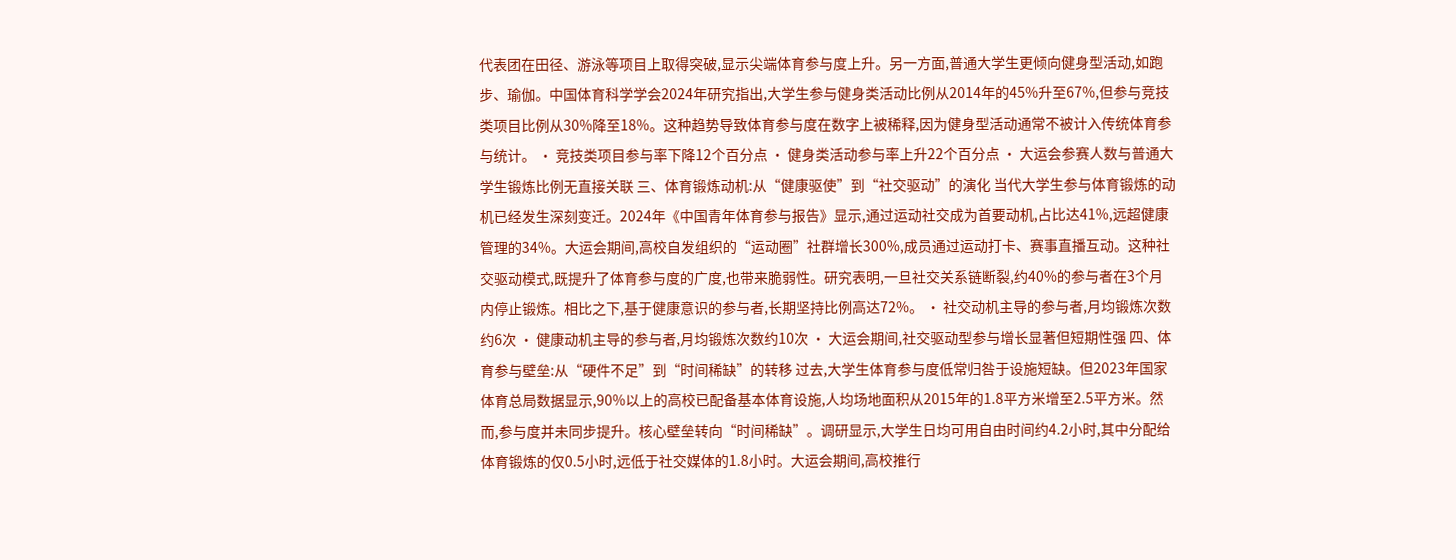代表团在田径、游泳等项目上取得突破,显示尖端体育参与度上升。另一方面,普通大学生更倾向健身型活动,如跑步、瑜伽。中国体育科学学会2024年研究指出,大学生参与健身类活动比例从2014年的45%升至67%,但参与竞技类项目比例从30%降至18%。这种趋势导致体育参与度在数字上被稀释,因为健身型活动通常不被计入传统体育参与统计。 · 竞技类项目参与率下降12个百分点 · 健身类活动参与率上升22个百分点 · 大运会参赛人数与普通大学生锻炼比例无直接关联 三、体育锻炼动机:从“健康驱使”到“社交驱动”的演化 当代大学生参与体育锻炼的动机已经发生深刻变迁。2024年《中国青年体育参与报告》显示,通过运动社交成为首要动机,占比达41%,远超健康管理的34%。大运会期间,高校自发组织的“运动圈”社群增长300%,成员通过运动打卡、赛事直播互动。这种社交驱动模式,既提升了体育参与度的广度,也带来脆弱性。研究表明,一旦社交关系链断裂,约40%的参与者在3个月内停止锻炼。相比之下,基于健康意识的参与者,长期坚持比例高达72%。 · 社交动机主导的参与者,月均锻炼次数约6次 · 健康动机主导的参与者,月均锻炼次数约10次 · 大运会期间,社交驱动型参与增长显著但短期性强 四、体育参与壁垒:从“硬件不足”到“时间稀缺”的转移 过去,大学生体育参与度低常归咎于设施短缺。但2023年国家体育总局数据显示,90%以上的高校已配备基本体育设施,人均场地面积从2015年的1.8平方米增至2.5平方米。然而,参与度并未同步提升。核心壁垒转向“时间稀缺”。调研显示,大学生日均可用自由时间约4.2小时,其中分配给体育锻炼的仅0.5小时,远低于社交媒体的1.8小时。大运会期间,高校推行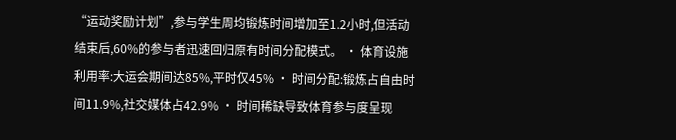“运动奖励计划”,参与学生周均锻炼时间增加至1.2小时,但活动结束后,60%的参与者迅速回归原有时间分配模式。 · 体育设施利用率:大运会期间达85%,平时仅45% · 时间分配:锻炼占自由时间11.9%,社交媒体占42.9% · 时间稀缺导致体育参与度呈现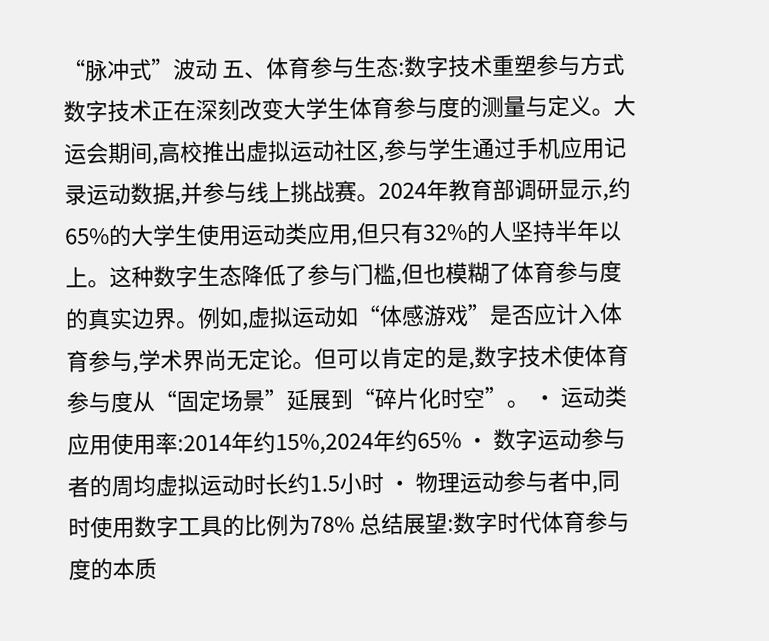“脉冲式”波动 五、体育参与生态:数字技术重塑参与方式 数字技术正在深刻改变大学生体育参与度的测量与定义。大运会期间,高校推出虚拟运动社区,参与学生通过手机应用记录运动数据,并参与线上挑战赛。2024年教育部调研显示,约65%的大学生使用运动类应用,但只有32%的人坚持半年以上。这种数字生态降低了参与门槛,但也模糊了体育参与度的真实边界。例如,虚拟运动如“体感游戏”是否应计入体育参与,学术界尚无定论。但可以肯定的是,数字技术使体育参与度从“固定场景”延展到“碎片化时空”。 · 运动类应用使用率:2014年约15%,2024年约65% · 数字运动参与者的周均虚拟运动时长约1.5小时 · 物理运动参与者中,同时使用数字工具的比例为78% 总结展望:数字时代体育参与度的本质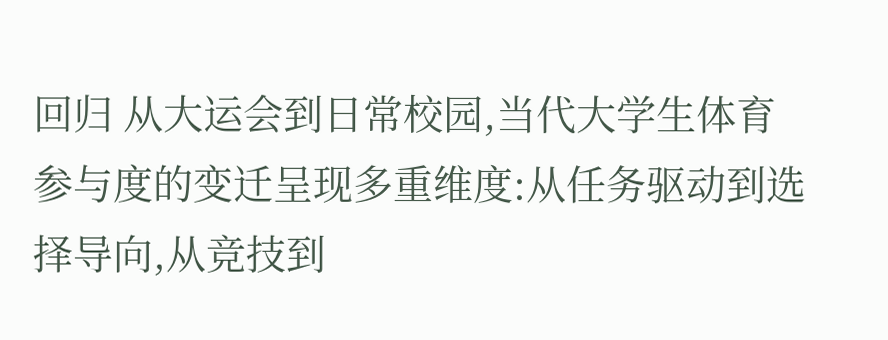回归 从大运会到日常校园,当代大学生体育参与度的变迁呈现多重维度:从任务驱动到选择导向,从竞技到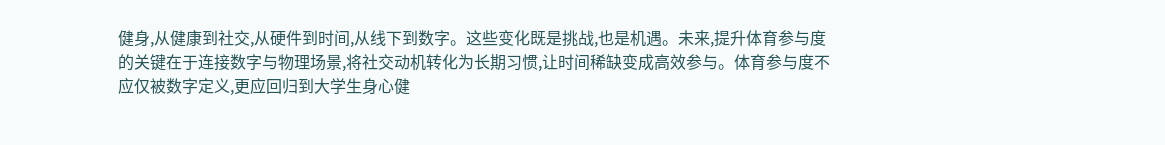健身,从健康到社交,从硬件到时间,从线下到数字。这些变化既是挑战,也是机遇。未来,提升体育参与度的关键在于连接数字与物理场景,将社交动机转化为长期习惯,让时间稀缺变成高效参与。体育参与度不应仅被数字定义,更应回归到大学生身心健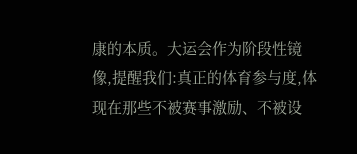康的本质。大运会作为阶段性镜像,提醒我们:真正的体育参与度,体现在那些不被赛事激励、不被设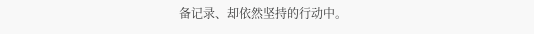备记录、却依然坚持的行动中。